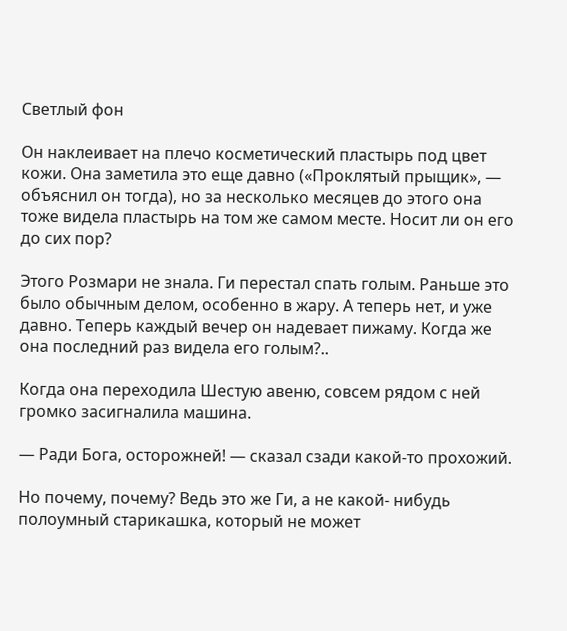Светлый фон

Он наклеивает на плечо косметический пластырь под цвет кожи. Она заметила это еще давно («Проклятый прыщик», — объяснил он тогда), но за несколько месяцев до этого она тоже видела пластырь на том же самом месте. Носит ли он его до сих пор?

Этого Розмари не знала. Ги перестал спать голым. Раньше это было обычным делом, особенно в жару. А теперь нет, и уже давно. Теперь каждый вечер он надевает пижаму. Когда же она последний раз видела его голым?..

Когда она переходила Шестую авеню, совсем рядом с ней громко засигналила машина.

— Ради Бога, осторожней! — сказал сзади какой-то прохожий.

Но почему, почему? Ведь это же Ги, а не какой- нибудь полоумный старикашка, который не может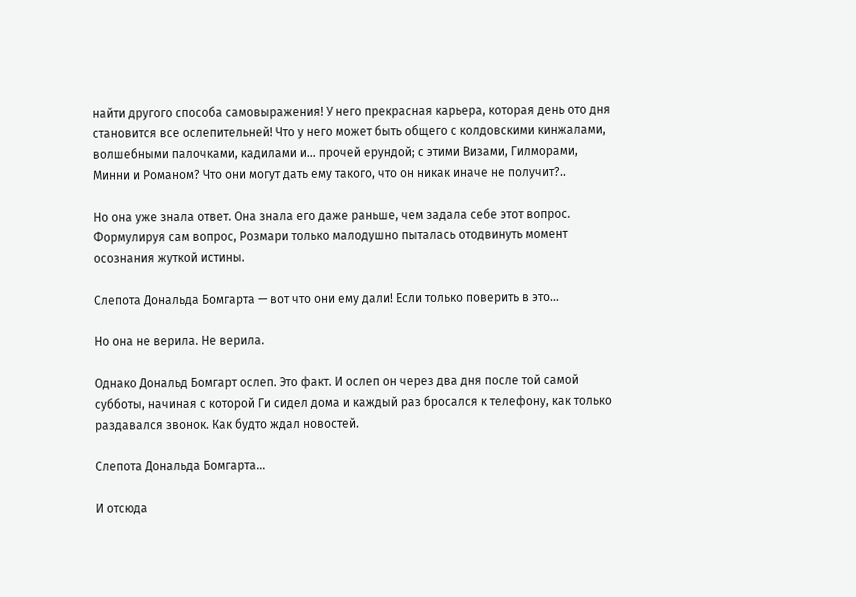найти другого способа самовыражения! У него прекрасная карьера, которая день ото дня становится все ослепительней! Что у него может быть общего с колдовскими кинжалами, волшебными палочками, кадилами и… прочей ерундой; с этими Визами, Гилморами, Минни и Романом? Что они могут дать ему такого, что он никак иначе не получит?..

Но она уже знала ответ. Она знала его даже раньше, чем задала себе этот вопрос. Формулируя сам вопрос, Розмари только малодушно пыталась отодвинуть момент осознания жуткой истины.

Слепота Дональда Бомгарта — вот что они ему дали! Если только поверить в это…

Но она не верила. Не верила.

Однако Дональд Бомгарт ослеп. Это факт. И ослеп он через два дня после той самой субботы, начиная с которой Ги сидел дома и каждый раз бросался к телефону, как только раздавался звонок. Как будто ждал новостей.

Слепота Дональда Бомгарта…

И отсюда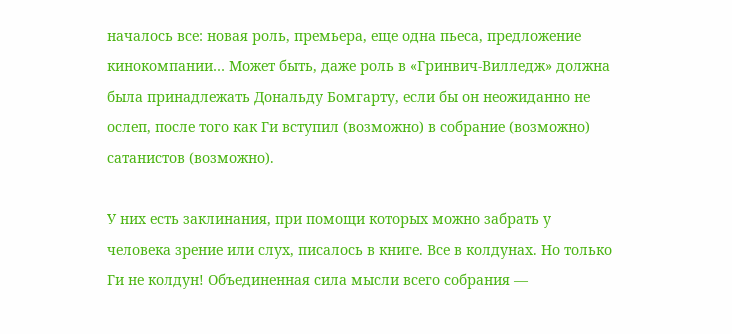началось все: новая роль, премьера, еще одна пьеса, предложение кинокомпании… Может быть, даже роль в «Гринвич-Вилледж» должна была принадлежать Дональду Бомгарту, если бы он неожиданно не ослеп, после того как Ги вступил (возможно) в собрание (возможно) сатанистов (возможно).

У них есть заклинания, при помощи которых можно забрать у человека зрение или слух, писалось в книге. Все в колдунах. Но только Ги не колдун! Объединенная сила мысли всего собрания —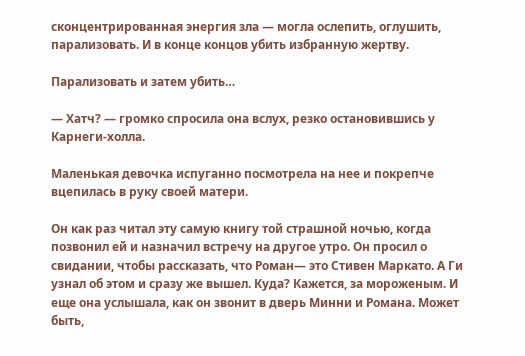сконцентрированная энергия зла — могла ослепить, оглушить, парализовать. И в конце концов убить избранную жертву.

Парализовать и затем убить…

— Хатч? — громко спросила она вслух, резко остановившись у Карнеги-холла.

Маленькая девочка испуганно посмотрела на нее и покрепче вцепилась в руку своей матери.

Он как раз читал эту самую книгу той страшной ночью, когда позвонил ей и назначил встречу на другое утро. Он просил о свидании, чтобы рассказать, что Роман— это Стивен Маркато. А Ги узнал об этом и сразу же вышел. Куда? Кажется, за мороженым. И еще она услышала, как он звонит в дверь Минни и Романа. Может быть,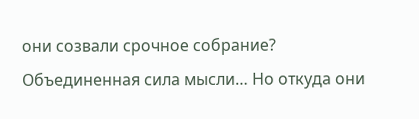они созвали срочное собрание? Объединенная сила мысли… Но откуда они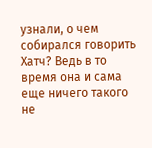узнали, о чем собирался говорить Хатч? Ведь в то время она и сама еще ничего такого не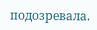подозревала.